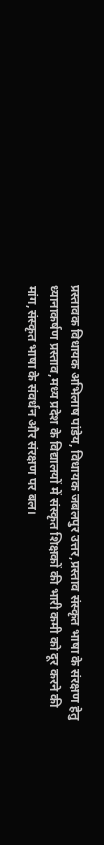प्रस्तावक विधायक अभिलाष पांडेय, विधायक जबलपुर उत्तर,प्रस्ताव संस्कृत भाषा के संरक्षण हेतु ध्यानाकर्षण प्रस्ताव,मध्य प्रदेश के विद्यालयों में संस्कृत शिक्षकों की भारी कमी को दूर करने की मांग,संस्कृत भाषा के संवर्धन और संरक्षण पर बल।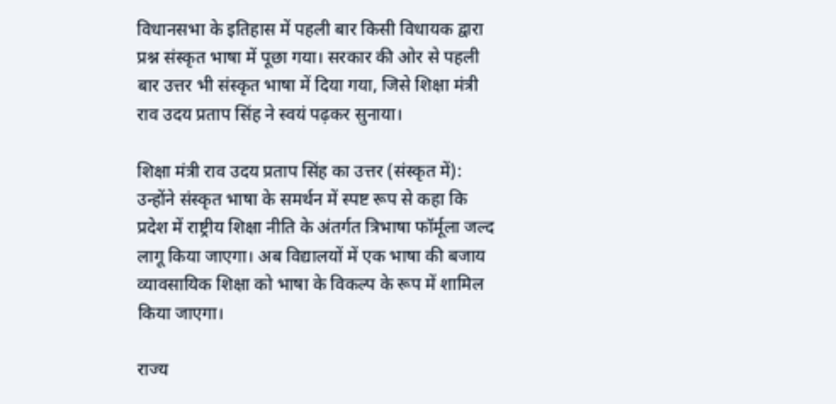विधानसभा के इतिहास में पहली बार किसी विधायक द्वारा प्रश्न संस्कृत भाषा में पूछा गया। सरकार की ओर से पहली बार उत्तर भी संस्कृत भाषा में दिया गया, जिसे शिक्षा मंत्री राव उदय प्रताप सिंह ने स्वयं पढ़कर सुनाया।

शिक्षा मंत्री राव उदय प्रताप सिंह का उत्तर (संस्कृत में): उन्होंने संस्कृत भाषा के समर्थन में स्पष्ट रूप से कहा कि प्रदेश में राष्ट्रीय शिक्षा नीति के अंतर्गत त्रिभाषा फॉर्मूला जल्द लागू किया जाएगा। अब विद्यालयों में एक भाषा की बजाय व्यावसायिक शिक्षा को भाषा के विकल्प के रूप में शामिल किया जाएगा।

राज्य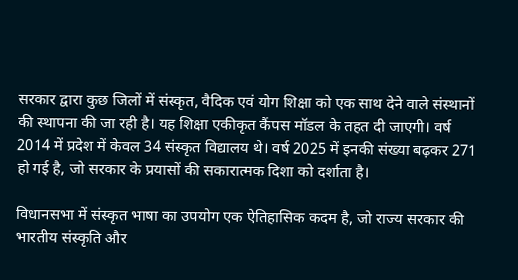सरकार द्वारा कुछ जिलों में संस्कृत, वैदिक एवं योग शिक्षा को एक साथ देने वाले संस्थानों की स्थापना की जा रही है। यह शिक्षा एकीकृत कैंपस मॉडल के तहत दी जाएगी। वर्ष 2014 में प्रदेश में केवल 34 संस्कृत विद्यालय थे। वर्ष 2025 में इनकी संख्या बढ़कर 271 हो गई है, जो सरकार के प्रयासों की सकारात्मक दिशा को दर्शाता है।

विधानसभा में संस्कृत भाषा का उपयोग एक ऐतिहासिक कदम है, जो राज्य सरकार की भारतीय संस्कृति और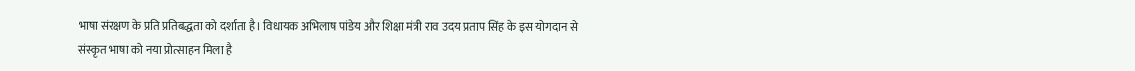भाषा संरक्षण के प्रति प्रतिबद्धता को दर्शाता है। विधायक अभिलाष पांडेय और शिक्षा मंत्री राव उदय प्रताप सिंह के इस योगदान से संस्कृत भाषा को नया प्रोत्साहन मिला है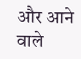और आने वाले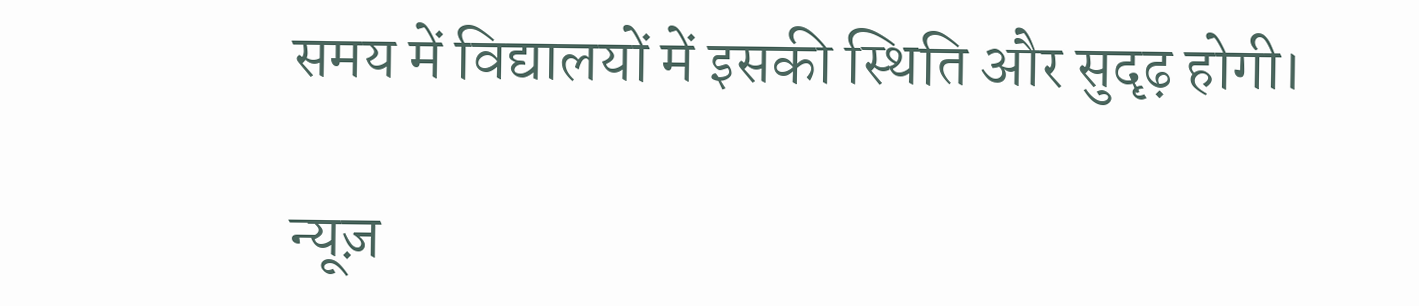समय में विद्यालयों में इसकी स्थिति और सुदृढ़ होगी।

न्यूज़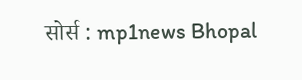सोर्स : mp1news Bhopal